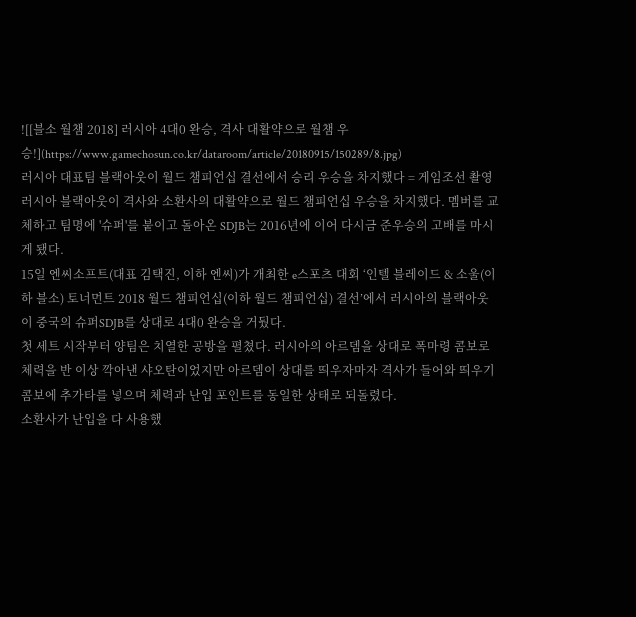![[블소 월챔 2018] 러시아 4대0 완승, 격사 대활약으로 월챔 우승!](https://www.gamechosun.co.kr/dataroom/article/20180915/150289/8.jpg)
러시아 대표팀 블랙아웃이 월드 챔피언십 결선에서 승리 우승을 차지했다 = 게임조선 촬영
러시아 블랙아웃이 격사와 소환사의 대활약으로 월드 챔피언십 우승을 차지했다. 멤버를 교체하고 팀명에 '슈퍼'를 붙이고 돌아온 SDJB는 2016년에 이어 다시금 준우승의 고배를 마시게 됐다.
15일 엔씨소프트(대표 김택진, 이하 엔씨)가 개최한 e스포츠 대회 ‘인텔 블레이드 & 소울(이하 블소) 토너먼트 2018 월드 챔피언십(이하 월드 챔피언십) 결선’에서 러시아의 블랙아웃이 중국의 슈퍼SDJB를 상대로 4대0 완승을 거뒀다.
첫 세트 시작부터 양팀은 치열한 공방을 펼쳤다. 러시아의 아르뎀을 상대로 폭마령 콤보로 체력을 반 이상 깍아낸 샤오탄이었지만 아르뎀이 상대를 띄우자마자 격사가 들어와 띄우기 콤보에 추가타를 넣으며 체력과 난입 포인트를 동일한 상태로 되돌렸다.
소환사가 난입을 다 사용했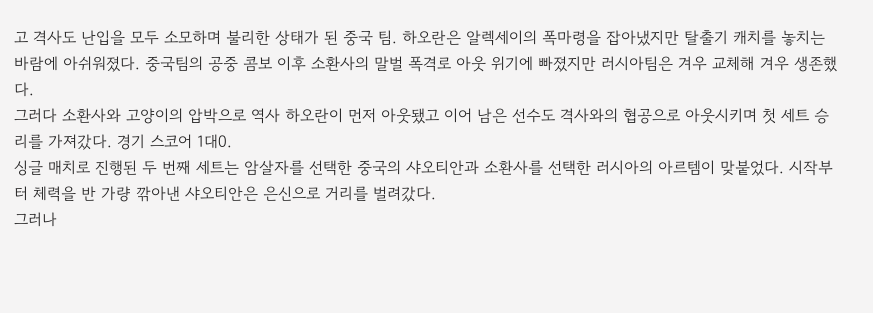고 격사도 난입을 모두 소모하며 불리한 상태가 된 중국 팀. 하오란은 알렉세이의 폭마령을 잡아냈지만 탈출기 캐치를 놓치는 바람에 아쉬워졌다. 중국팀의 공중 콤보 이후 소환사의 말벌 폭격로 아웃 위기에 빠졌지만 러시아팀은 겨우 교체해 겨우 생존했다.
그러다 소환사와 고양이의 압박으로 역사 하오란이 먼저 아웃됐고 이어 남은 선수도 격사와의 협공으로 아웃시키며 첫 세트 승리를 가져갔다. 경기 스코어 1대0.
싱글 매치로 진행된 두 번째 세트는 암살자를 선택한 중국의 샤오티안과 소환사를 선택한 러시아의 아르템이 맞붙었다. 시작부터 체력을 반 가량 깎아낸 샤오티안은 은신으로 거리를 벌려갔다.
그러나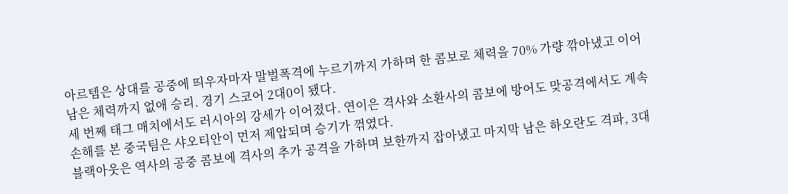아르템은 상대를 공중에 띄우자마자 말벌폭격에 누르기까지 가하며 한 콤보로 체력을 70% 가량 깎아냈고 이어 남은 체력까지 없애 승리. 경기 스코어 2대0이 됐다.
세 번째 태그 매치에서도 러시아의 강세가 이어졌다. 연이은 격사와 소환사의 콤보에 방어도 맞공격에서도 계속 손해를 본 중국팀은 샤오티안이 먼저 제압되며 승기가 꺾였다.
블랙아웃은 역사의 공중 콤보에 격사의 추가 공격을 가하며 보한까지 잡아냈고 마지막 남은 하오란도 격파, 3대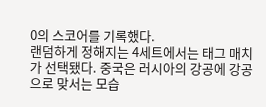0의 스코어를 기록했다.
랜덤하게 정해지는 4세트에서는 태그 매치가 선택됐다. 중국은 러시아의 강공에 강공으로 맞서는 모습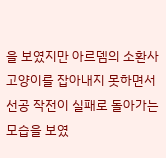을 보였지만 아르뎀의 소환사 고양이를 잡아내지 못하면서 선공 작전이 실패로 돌아가는 모습을 보였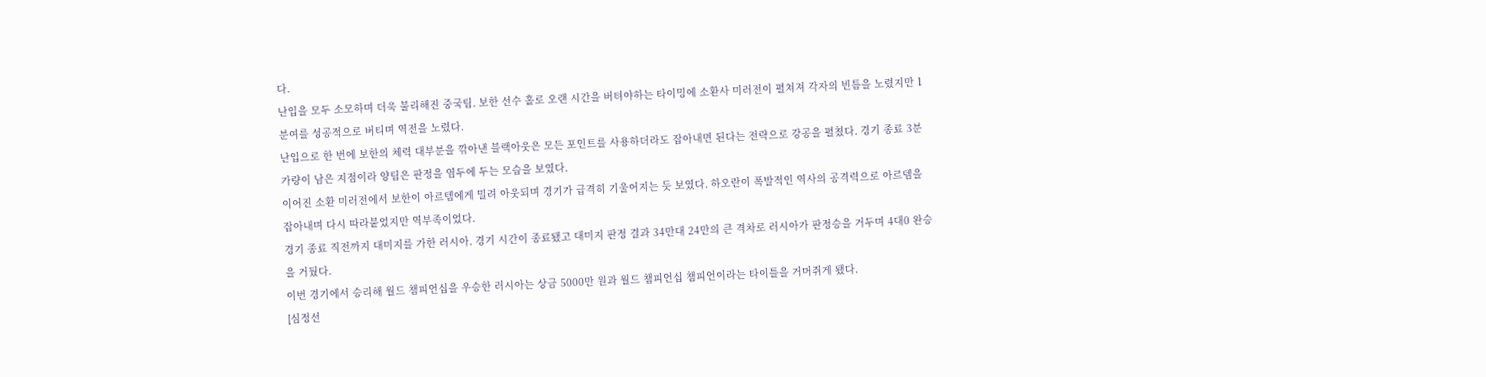다.
난입을 모두 소모하며 더욱 불리해진 중국팀. 보한 선수 홀로 오랜 시간을 버텨야하는 타이밍에 소환사 미러전이 펼쳐져 각자의 빈틈을 노렸지만 1분여를 성공적으로 버티며 역전을 노렸다.
난입으로 한 번에 보한의 체력 대부분을 깎아낸 블랙아웃은 모든 포인트를 사용하더라도 잡아내면 된다는 전략으로 강공을 펼쳤다. 경기 종료 3분 가량이 남은 지점이라 양팀은 판정을 염두에 두는 모습을 보였다.
이어진 소환 미러전에서 보한이 아르템에게 밀려 아웃되며 경기가 급격히 기울어지는 듯 보였다. 하오란이 폭발적인 역사의 공격력으로 아르뎀을 잡아내며 다시 따라붙었지만 역부족이었다.
경기 종료 직전까지 대미지를 가한 러시아. 경기 시간이 종료됐고 대미지 판정 결과 34만대 24만의 큰 격차로 러시아가 판정승을 거두며 4대0 완승을 거뒀다.
이번 경기에서 승리해 월드 챔피언십을 우승한 러시아는 상금 5000만 원과 월드 챔피언십 챔피언이라는 타이틀을 거머쥐게 됐다.
[심정선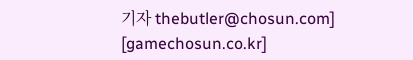기자 thebutler@chosun.com] [gamechosun.co.kr]